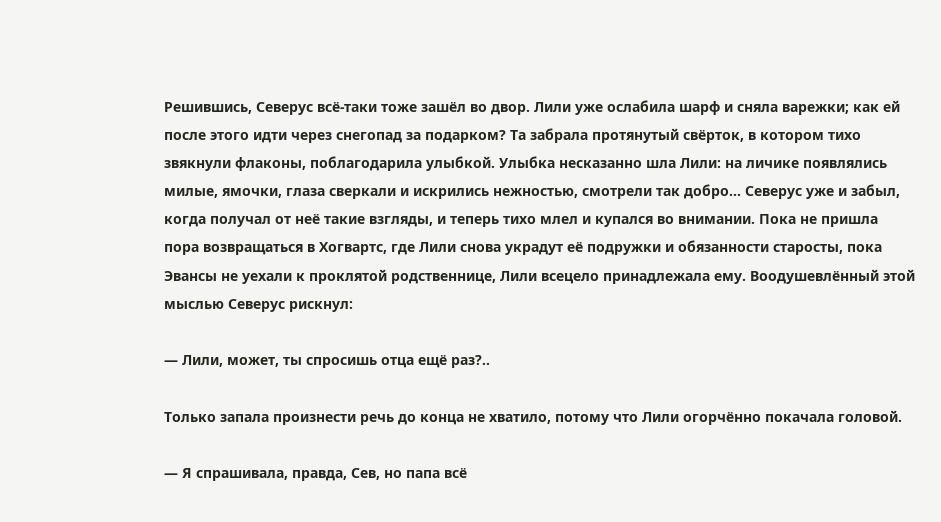Решившись, Северус всё-таки тоже зашёл во двор. Лили уже ослабила шарф и сняла варежки; как ей после этого идти через снегопад за подарком? Та забрала протянутый свёрток, в котором тихо звякнули флаконы, поблагодарила улыбкой. Улыбка несказанно шла Лили: на личике появлялись милые, ямочки, глаза сверкали и искрились нежностью, смотрели так добро... Северус уже и забыл, когда получал от неё такие взгляды, и теперь тихо млел и купался во внимании. Пока не пришла пора возвращаться в Хогвартс, где Лили снова украдут её подружки и обязанности старосты, пока Эвансы не уехали к проклятой родственнице, Лили всецело принадлежала ему. Воодушевлённый этой мыслью Северус рискнул:

— Лили, может, ты спросишь отца ещё раз?..

Только запала произнести речь до конца не хватило, потому что Лили огорчённо покачала головой.

— Я спрашивала, правда, Сев, но папа всё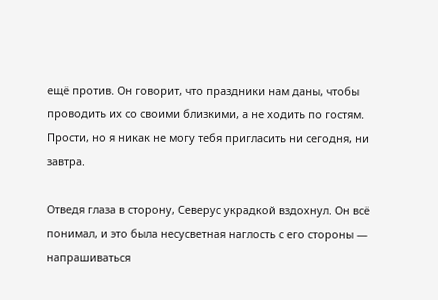ещё против. Он говорит, что праздники нам даны, чтобы проводить их со своими близкими, а не ходить по гостям. Прости, но я никак не могу тебя пригласить ни сегодня, ни завтра.

Отведя глаза в сторону, Северус украдкой вздохнул. Он всё понимал, и это была несусветная наглость с его стороны — напрашиваться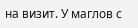на визит. У маглов с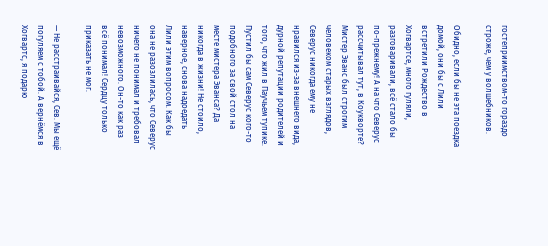гостеприимством-то гораздо строже, чем у волшебников.

Обидно, если бы не эта поездка домой, они бы с Лили встретили Рождество в Хогвартсе, много гуляли, разговаривали, всё стало бы по-прежнему! А на что Северус рассчитывал тут, в Коукворте? Мистер Эванс был строгим человеком старых взглядов, Северус никогда ему не нравился из-за внешнего вида, дурной репутации родителей и того, что жил в Паучьем тупике. Пустил бы сам Северус кого-то подобного за свой стол на месте мистера Эванса? Да никогда в жизни! Не стоило, наверное, снова надоедать Лили этим вопросом. Как бы она не разозлилась, что Северус ничего не понимал и требовал невозможного. Он-то как раз всё понимал! Сердцу только приказать не мог.

— Не расстраивайся, Сев. Мы ещё погуляем с тобой. А вернёмся в Хогвартс, я подарю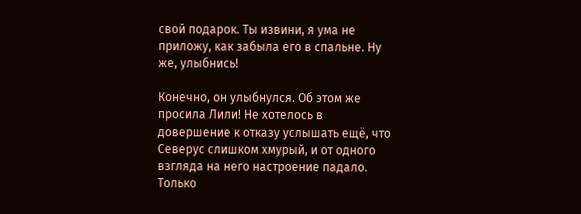свой подарок. Ты извини, я ума не приложу, как забыла его в спальне. Ну же, улыбнись!

Конечно, он улыбнулся. Об этом же просила Лили! Не хотелось в довершение к отказу услышать ещё, что Северус слишком хмурый, и от одного взгляда на него настроение падало. Только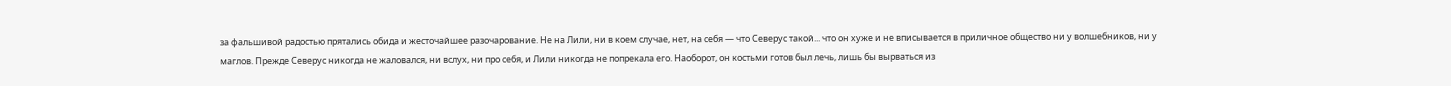за фальшивой радостью прятались обида и жесточайшее разочарование. Не на Лили, ни в коем случае, нет, на себя — что Северус такой... что он хуже и не вписывается в приличное общество ни у волшебников, ни у маглов. Прежде Северус никогда не жаловался, ни вслух, ни про себя, и Лили никогда не попрекала его. Наоборот, он костьми готов был лечь, лишь бы вырваться из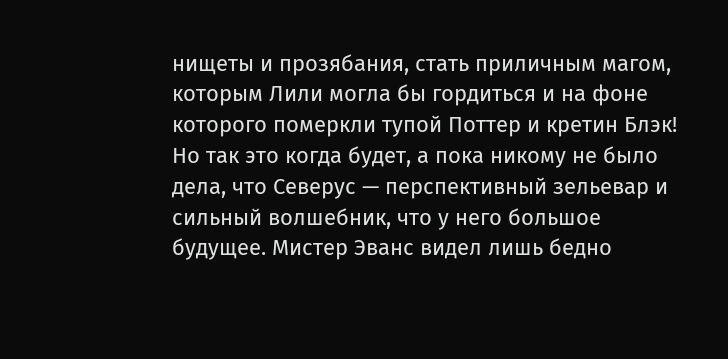нищеты и прозябания, стать приличным магом, которым Лили могла бы гордиться и на фоне которого померкли тупой Поттер и кретин Блэк! Но так это когда будет, а пока никому не было дела, что Северус — перспективный зельевар и сильный волшебник, что у него большое будущее. Мистер Эванс видел лишь бедно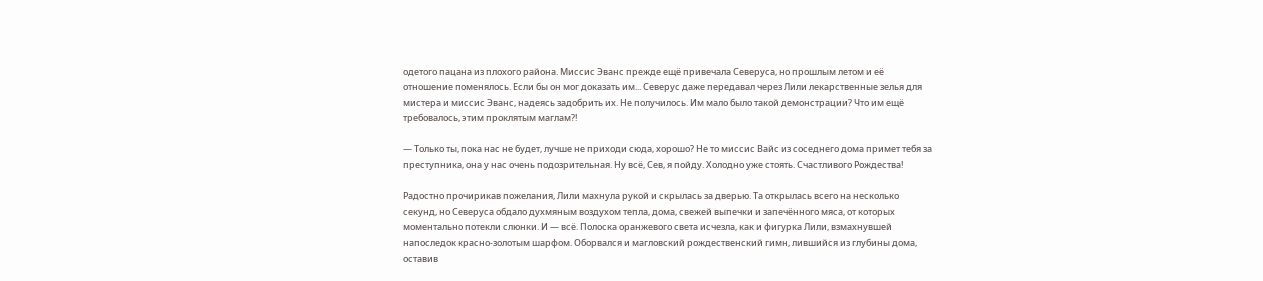одетого пацана из плохого района. Миссис Эванс прежде ещё привечала Северуса, но прошлым летом и её отношение поменялось. Если бы он мог доказать им... Северус даже передавал через Лили лекарственные зелья для мистера и миссис Эванс, надеясь задобрить их. Не получилось. Им мало было такой демонстрации? Что им ещё требовалось, этим проклятым маглам?!

— Только ты, пока нас не будет, лучше не приходи сюда, хорошо? Не то миссис Вайс из соседнего дома примет тебя за преступника, она у нас очень подозрительная. Ну всё, Сев, я пойду. Холодно уже стоять. Счастливого Рождества!

Радостно прочирикав пожелания, Лили махнула рукой и скрылась за дверью. Та открылась всего на несколько секунд, но Северуса обдало духмяным воздухом тепла, дома, свежей выпечки и запечённого мяса, от которых моментально потекли слюнки. И — всё. Полоска оранжевого света исчезла, как и фигурка Лили, взмахнувшей напоследок красно-золотым шарфом. Оборвался и магловский рождественский гимн, лившийся из глубины дома, оставив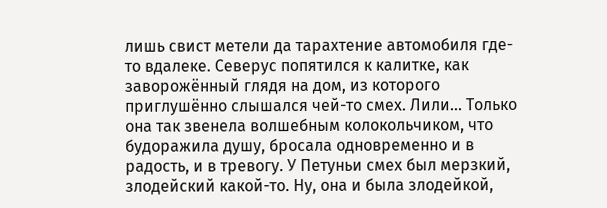лишь свист метели да тарахтение автомобиля где-то вдалеке. Северус попятился к калитке, как заворожённый глядя на дом, из которого приглушённо слышался чей-то смех. Лили... Только она так звенела волшебным колокольчиком, что будоражила душу, бросала одновременно и в радость, и в тревогу. У Петуньи смех был мерзкий, злодейский какой-то. Ну, она и была злодейкой,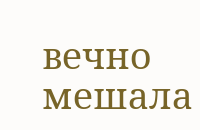вечно мешала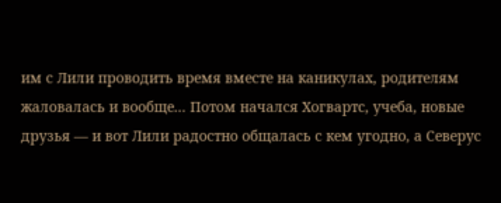им с Лили проводить время вместе на каникулах, родителям жаловалась и вообще... Потом начался Хогвартс, учеба, новые друзья — и вот Лили радостно общалась с кем угодно, а Северус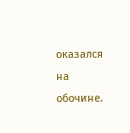оказался на обочине.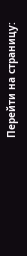Перейти на страницу: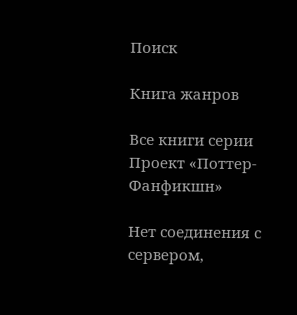Поиск

Книга жанров

Все книги серии Проект «Поттер-Фанфикшн»

Нет соединения с сервером,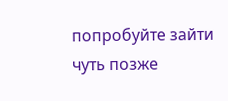попробуйте зайти чуть позже